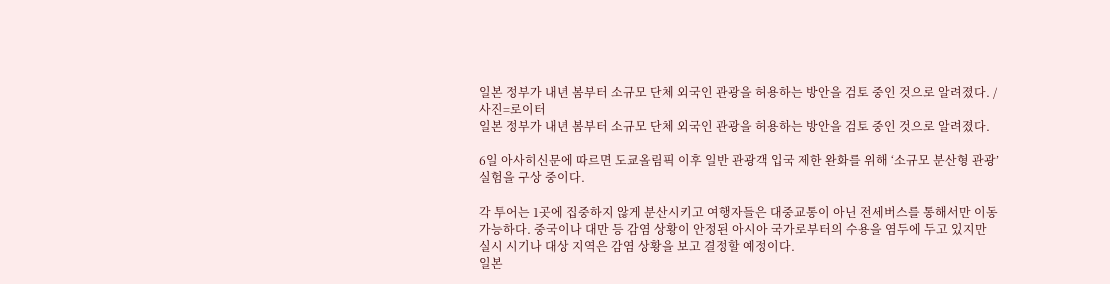일본 정부가 내년 봄부터 소규모 단체 외국인 관광을 허용하는 방안을 검토 중인 것으로 알려졌다. /사진=로이터
일본 정부가 내년 봄부터 소규모 단체 외국인 관광을 허용하는 방안을 검토 중인 것으로 알려졌다.

6일 아사히신문에 따르면 도쿄올림픽 이후 일반 관광객 입국 제한 완화를 위해 ‘소규모 분산형 관광’ 실험을 구상 중이다.

각 투어는 1곳에 집중하지 않게 분산시키고 여행자들은 대중교통이 아닌 전세버스를 통해서만 이동 가능하다. 중국이나 대만 등 감염 상황이 안정된 아시아 국가로부터의 수용을 염두에 두고 있지만 실시 시기나 대상 지역은 감염 상황을 보고 결정할 예정이다.
일본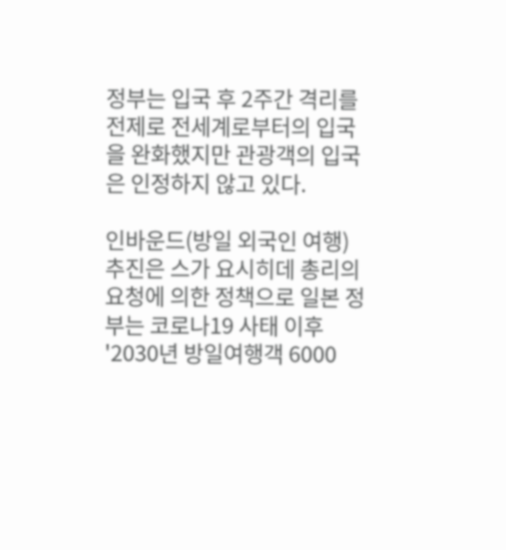정부는 입국 후 2주간 격리를 전제로 전세계로부터의 입국을 완화했지만 관광객의 입국은 인정하지 않고 있다.

인바운드(방일 외국인 여행) 추진은 스가 요시히데 총리의 요청에 의한 정책으로 일본 정부는 코로나19 사태 이후 '2030년 방일여행객 6000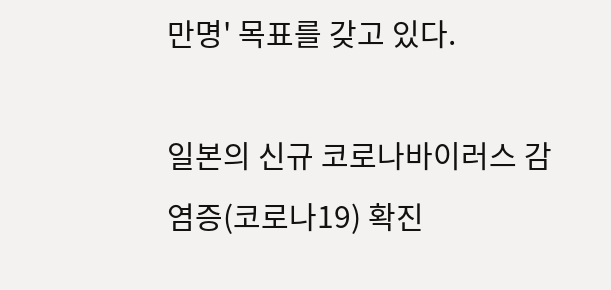만명' 목표를 갖고 있다.

일본의 신규 코로나바이러스 감염증(코로나19) 확진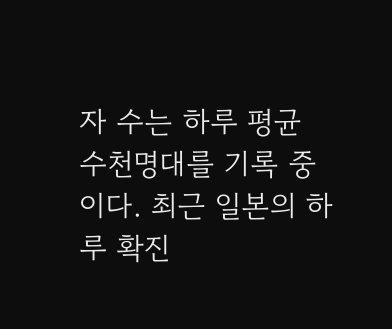자 수는 하루 평균 수천명대를 기록 중이다. 최근 일본의 하루 확진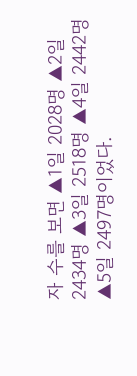자 수를 보면 ▲1일 2028명 ▲2일 2434명 ▲3일 2518명 ▲4일 2442명 ▲5일 2497명이었다.